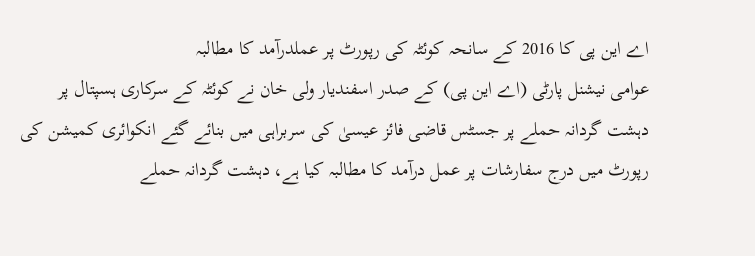اے این پی کا 2016 کے سانحہ کوئٹہ کی رپورٹ پر عملدرآمد کا مطالبہ
عوامی نیشنل پارٹی (اے این پی) کے صدر اسفندیار ولی خان نے کوئٹہ کے سرکاری ہسپتال پر دہشت گردانہ حملے پر جسٹس قاضی فائز عیسیٰ کی سربراہی میں بنائے گئے انکوائری کمیشن کی رپورٹ میں درج سفارشات پر عمل درآمد کا مطالبہ کیا ہے، دہشت گردانہ حملے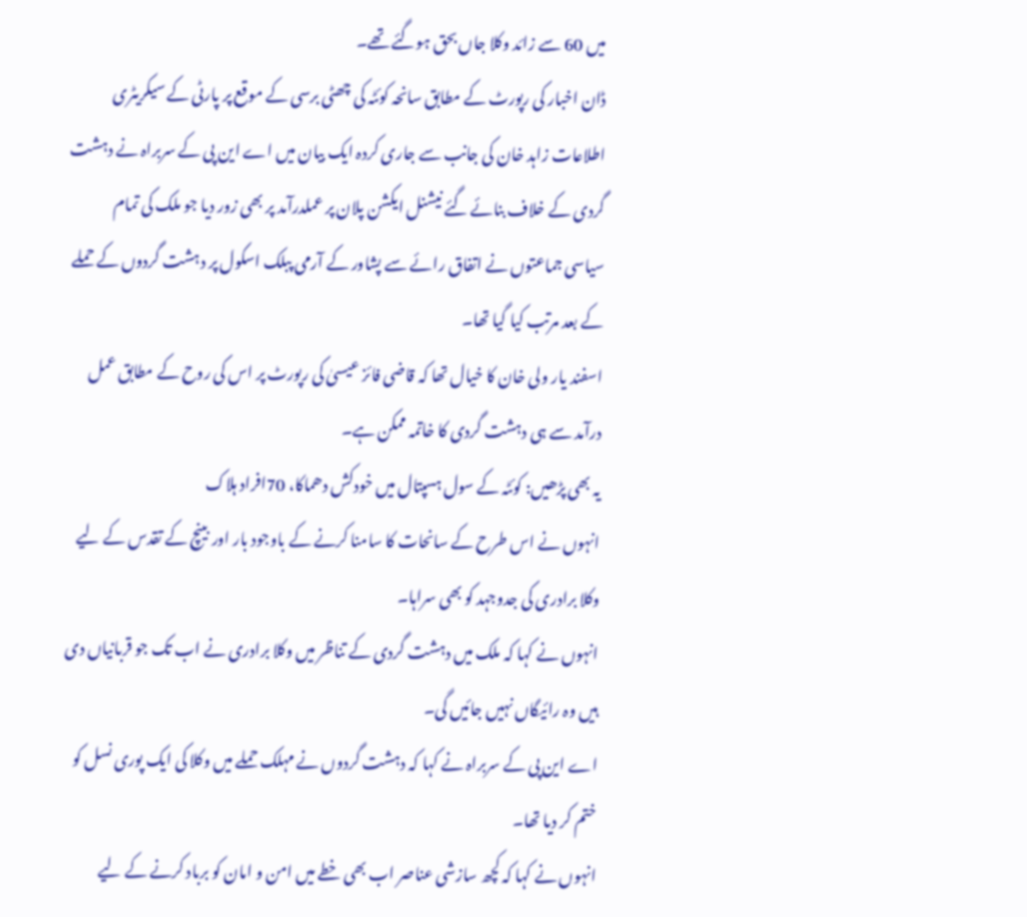میں 60 سے زائد وکلا جاں بحق ہوگئے تھے۔
ڈان اخبار کی رپورٹ کے مطابق سانحہ کوئٹہ کی چھٹی برسی کے موقع پر پارٹی کے سیکریٹری اطلاعات زاہد خان کی جانب سے جاری کردہ ایک بیان میں اے این پی کے سربراہ نے دہشت گردی کے خلاف بنائے گئے نیشنل ایکشن پلان پر عملدرآمد پر بھی زور دیا جو ملک کی تمام سیاسی جماعتوں نے اتفاق رائے سے پشاور کے آرمی پبلک اسکول پر دہشت گردوں کے حملے کے بعد مرتب کیا گیا تھا۔
اسفند یار ولی خان کا خیال تھا کہ قاضی فائز عیسیٰ کی رپورٹ پر اس کی روح کے مطابق عمل درآمد سے ہی دہشت گردی کا خاتمہ ممکن ہے۔
یہ بھی پڑھیں: کوئٹہ کے سول ہسپتال میں خودکش دھماکا، 70افراد ہلاک
انہوں نے اس طرح کے سانحات کا سامنا کرنے کے باوجود بار اور بینچ کے تقدس کے لیے وکلا برادری کی جدوجہد کو بھی سراہا۔
انہوں نے کہا کہ ملک میں دہشت گردی کے تناظر میں وکلا برادری نے اب تک جو قربانیاں دی ہیں وہ رائیگاں نہیں جائیں گی۔
اے این پی کے سربراہ نے کہا کہ دہشت گردوں نے مہلک حملے میں وکلا کی ایک پوری نسل کو ختم کر دیا تھا۔
انہوں نے کہا کہ کچھ سازشی عناصر اب بھی خطے میں امن و امان کو برباد کرنے کے لیے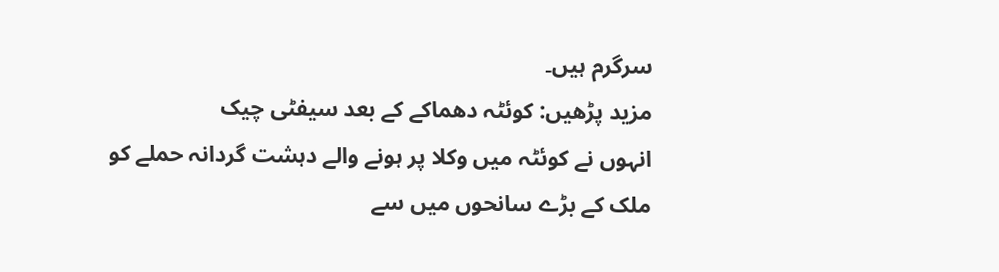سرگرم ہیں۔
مزید پڑھیں: کوئٹہ دھماکے کے بعد سیفٹی چیک
انہوں نے کوئٹہ میں وکلا پر ہونے والے دہشت گردانہ حملے کو ملک کے بڑے سانحوں میں سے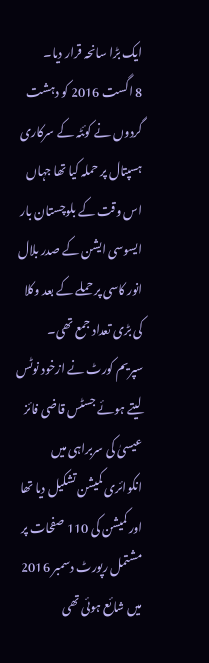ایک بڑا سانحہ قرار دیا۔
8 اگست 2016 کو دہشت گردوں نے کوئٹہ کے سرکاری ہسپتال پر حملہ کیا تھا جہاں اس وقت کے بلوچستان بار ایسوسی ایشن کے صدر بلال انور کاسی پر حملے کے بعد وکلا کی بڑی تعداد جمع تھی۔
سپریم کورٹ نے ازخود نوٹس لیتے ہوئے جسٹس قاضی فائز عیسیٰ کی سربراہی میں انکوائری کمیشن تشکیل دیا تھا اور کمیشن کی 110 صفحات پر مشتمل رپورٹ دسمبر 2016 میں شائع ہوئی تھی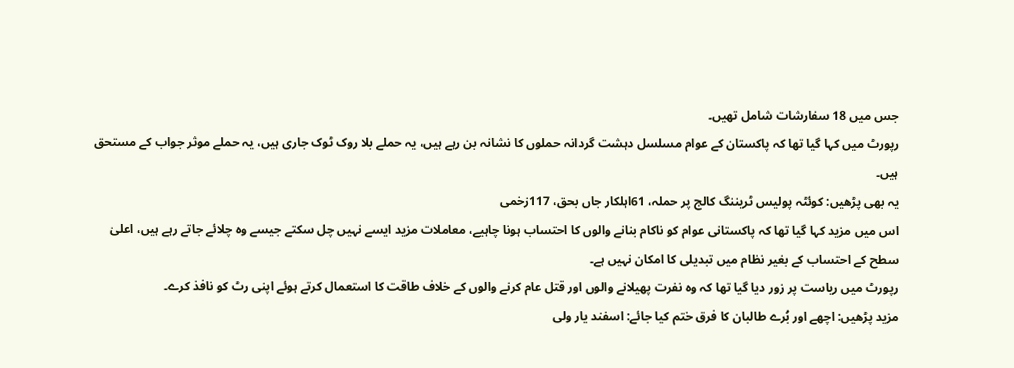جس میں 18 سفارشات شامل تھیں۔
رپورٹ میں کہا گیا تھا کہ پاکستان کے عوام مسلسل دہشت گردانہ حملوں کا نشانہ بن رہے ہیں، یہ حملے بلا روک ٹوک جاری ہیں، یہ حملے موثر جواب کے مستحق ہیں۔
یہ بھی پڑھیں: کوئٹہ پولیس ٹریننگ کالج پر حملہ، 61اہلکار جاں بحق، 117زخمی
اس میں مزید کہا گیا تھا کہ پاکستانی عوام کو ناکام بنانے والوں کا احتساب ہونا چاہیے، معاملات مزید ایسے نہیں چل سکتے جیسے وہ چلائے جاتے رہے ہیں، اعلیٰ سطح کے احتساب کے بغیر نظام میں تبدیلی کا امکان نہیں ہے۔
رپورٹ میں ریاست پر زور دیا گیا تھا کہ وہ نفرت پھیلانے والوں اور قتل عام کرنے والوں کے خلاف طاقت کا استعمال کرتے ہوئے اپنی رٹ کو نافذ کرے۔
مزید پڑھیں: اچھے اور بُرے طالبان کا فرق ختم کیا جائے: اسفند یار ولی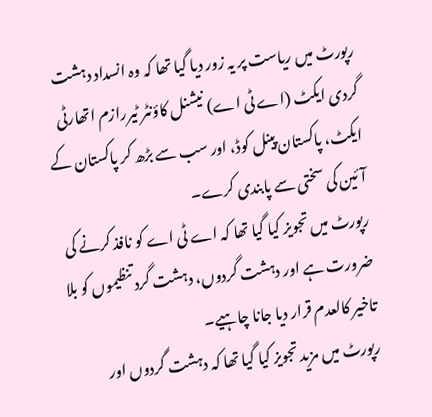رپورٹ میں ریاست پر یہ زور دیا گیا تھا کہ وہ انسداد دہشت گردی ایکٹ (اے ٹی اے) نیشنل کاؤنٹر ٹیررازم اتھارٹی ایکٹ، پاکستان پینل کوڈ، اور سب سے بڑھ کر پاکستان کے آئین کی سختی سے پابندی کرے۔
رپورٹ میں تجویز کیا گیا تھا کہ اے ٹی اے کو نافذ کرنے کی ضرورت ہے اور دہشت گردوں، دہشت گرد تنظیموں کو بلا تاخیر کالعدم قرار دیا جانا چاہیے۔
رپورٹ میں مزید تجویز کیا گیا تھا کہ دہشت گردوں اور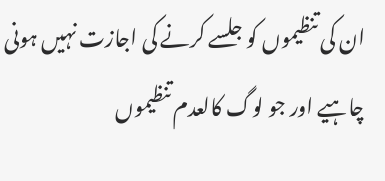ان کی تنظیموں کو جلسے کرنے کی اجازت نہیں ہونی چاہیے اور جو لوگ کالعدم تنظیموں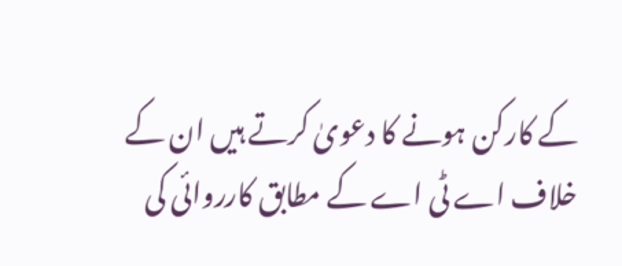کے کارکن ہونے کا دعویٰ کرتے ہیں ان کے خلاف اے ٹی اے کے مطابق کارروائی کی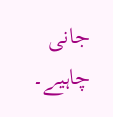جانی چاہیے۔